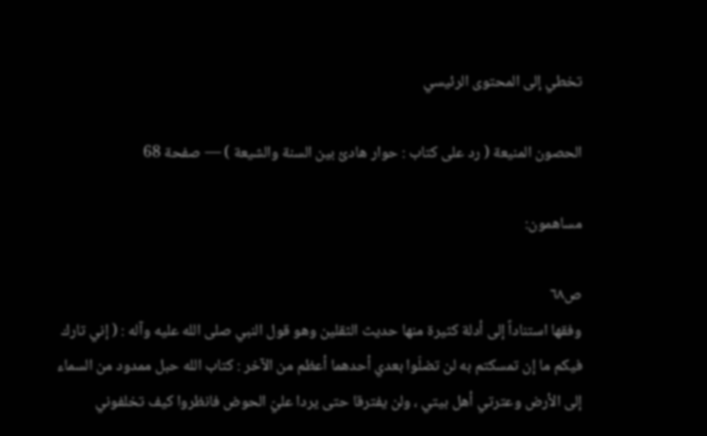تخطي إلى المحتوى الرئيسي

الحصون المنيعة ( رد على كتاب : حوار هادئ بين السنة والشيعة ) — صفحة 68

مساهمون:

ص٦٨
وفقها استناداً إلى أدلة كثيرة منها حديث الثقلين وهو قول النبي صلى الله عليه وآله : ( إني تارك فيكم ما إن تمسكتم به لن تضلّوا بعدي أحدهما أعظم من الآخر : كتاب الله حبل ممدود من السماء إلى الأرض وعترتي أهل بيتي ، ولن يفترقا حتى يردا عليّ الحوض فانظروا كيف تخلفوني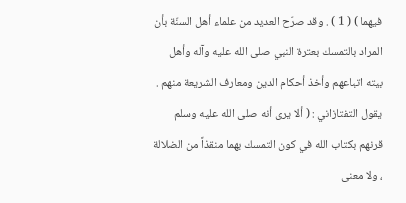فيهما ) ( 1 ) . وقد صرّح العديد من علماء أهل السنّة بأن المراد بالتمسك بعترة النبي صلى الله عليه وآله وأهل بيته اتباعهم وأخذ أحكام الدين ومعارف الشريعة منهم . يقول التفتازاني : ( ألا يرى أنه صلى الله عليه وسلم قرنهم بكتاب الله في كون التمسك بهما منقذاً من الضلالة ، ولا معنى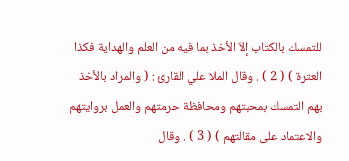للتمسك بالكتاب إلاّ الأخذ بما فيه من العلم والهداية فكذا العترة ) ( 2 ) . وقال الملا علي القارئ : ( والمراد بالأخذ بهم التمسك بمحبتهم ومحافظة حرمتهم والعمل بروايتهم والاعتماد على مقالتهم ) ( 3 ) . وقال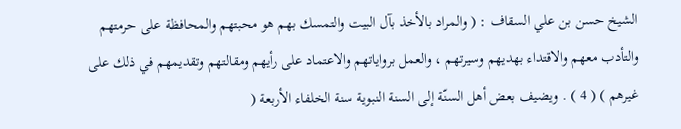الشيخ حسن بن علي السقاف : ( والمراد بالأخذ بآل البيت والتمسك بهم هو محبتهم والمحافظة على حرمتهم والتأدب معهم والاقتداء بهديهم وسيرتهم ، والعمل برواياتهم والاعتماد على رأيهم ومقالتهم وتقديمهم في ذلك على غيرهم ) ( 4 ) . ويضيف بعض أهل السنّة إلى السنة النبوية سنة الخلفاء الأربعة (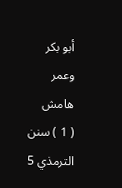أبو بكر وعمر
هامش
( 1 ) سنن الترمذي 5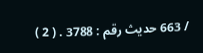/ 663 حديث رقم : 3788 . ( 2 )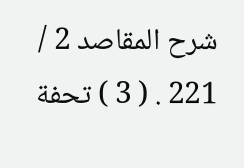شرح المقاصد 2 / 221 . ( 3 ) تحفة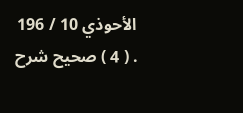الأحوذي 10 / 196 . ( 4 ) صحيح شرح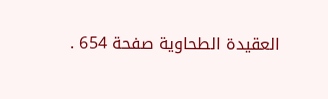العقيدة الطحاوية صفحة 654 .